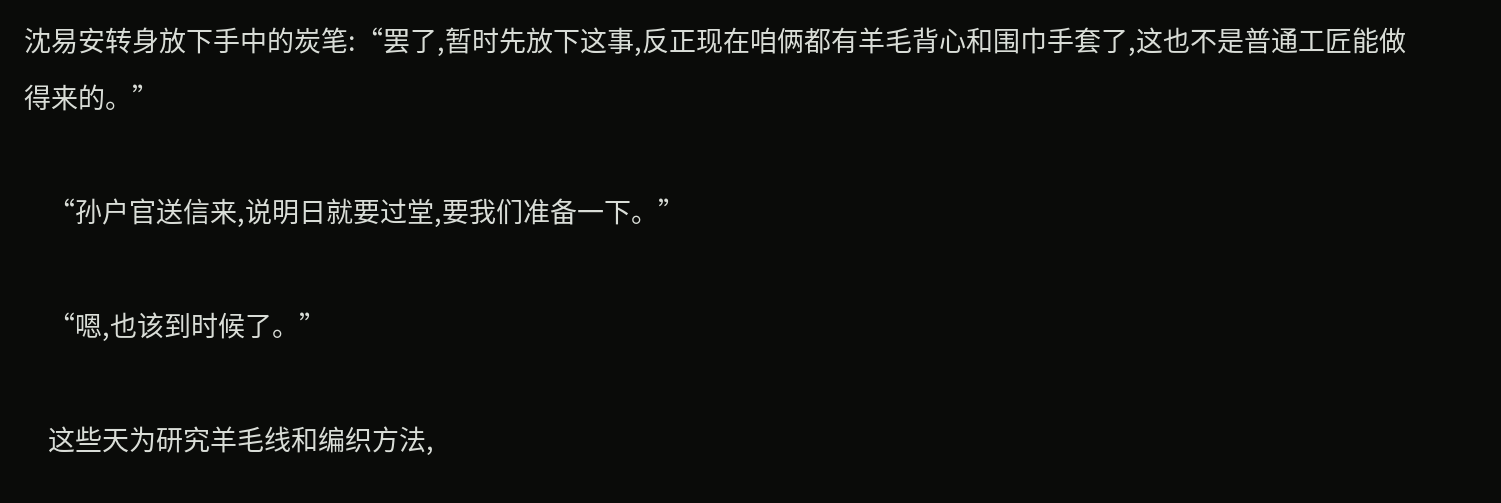沈易安转身放下手中的炭笔:“罢了,暂时先放下这事,反正现在咱俩都有羊毛背心和围巾手套了,这也不是普通工匠能做得来的。”

    “孙户官送信来,说明日就要过堂,要我们准备一下。”

    “嗯,也该到时候了。”

    这些天为研究羊毛线和编织方法,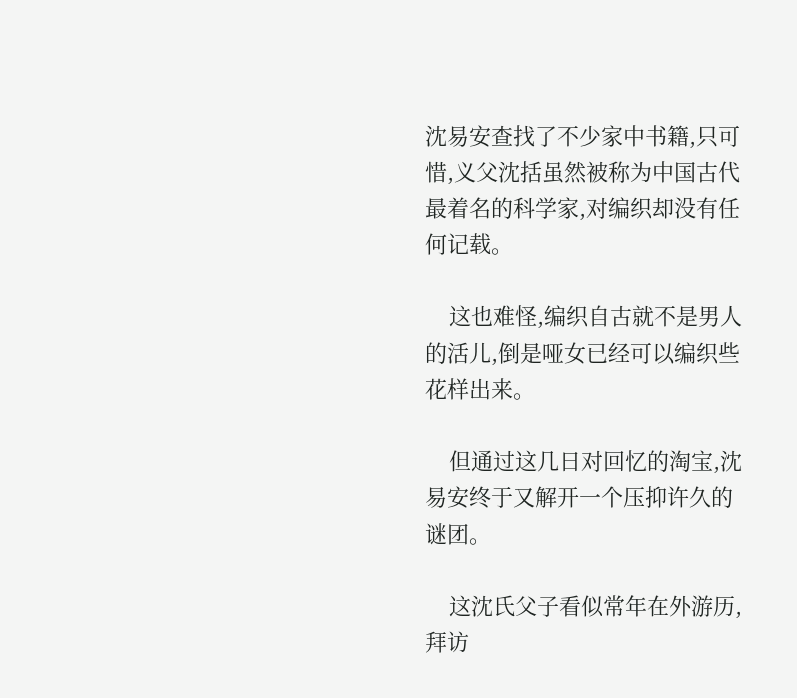沈易安查找了不少家中书籍,只可惜,义父沈括虽然被称为中国古代最着名的科学家,对编织却没有任何记载。

    这也难怪,编织自古就不是男人的活儿,倒是哑女已经可以编织些花样出来。

    但通过这几日对回忆的淘宝,沈易安终于又解开一个压抑许久的谜团。

    这沈氏父子看似常年在外游历,拜访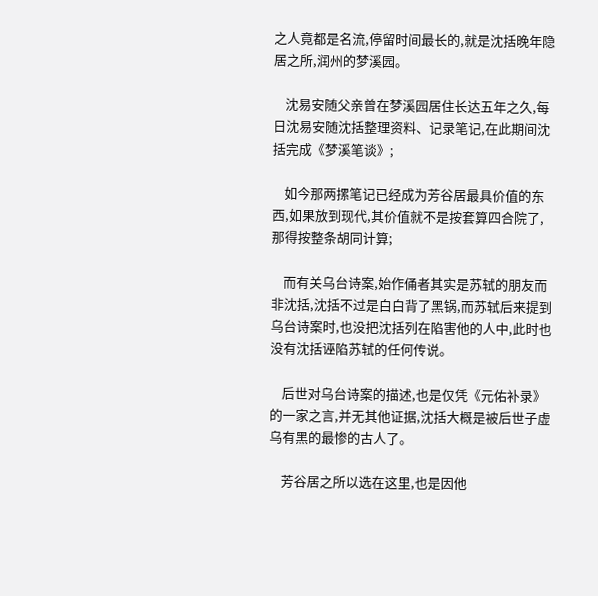之人竟都是名流,停留时间最长的,就是沈括晚年隐居之所,润州的梦溪园。

    沈易安随父亲曾在梦溪园居住长达五年之久,每日沈易安随沈括整理资料、记录笔记,在此期间沈括完成《梦溪笔谈》;

    如今那两摞笔记已经成为芳谷居最具价值的东西,如果放到现代,其价值就不是按套算四合院了,那得按整条胡同计算;

    而有关乌台诗案,始作俑者其实是苏轼的朋友而非沈括,沈括不过是白白背了黑锅,而苏轼后来提到乌台诗案时,也没把沈括列在陷害他的人中,此时也没有沈括诬陷苏轼的任何传说。

    后世对乌台诗案的描述,也是仅凭《元佑补录》的一家之言,并无其他证据,沈括大概是被后世子虚乌有黑的最惨的古人了。

    芳谷居之所以选在这里,也是因他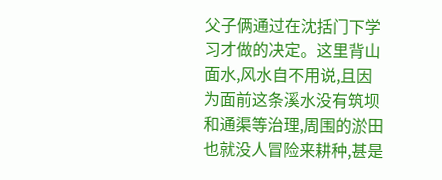父子俩通过在沈括门下学习才做的决定。这里背山面水,风水自不用说,且因为面前这条溪水没有筑坝和通渠等治理,周围的淤田也就没人冒险来耕种,甚是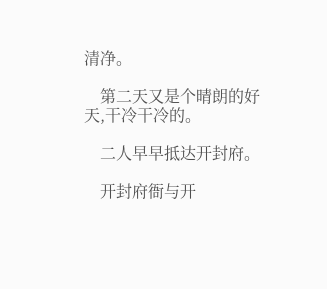清净。

    第二天又是个晴朗的好天,干冷干冷的。

    二人早早抵达开封府。

    开封府衙与开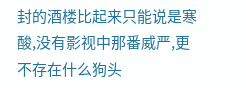封的酒楼比起来只能说是寒酸,没有影视中那番威严,更不存在什么狗头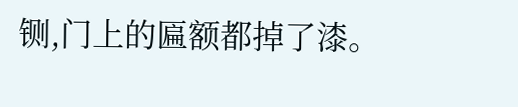铡,门上的匾额都掉了漆。